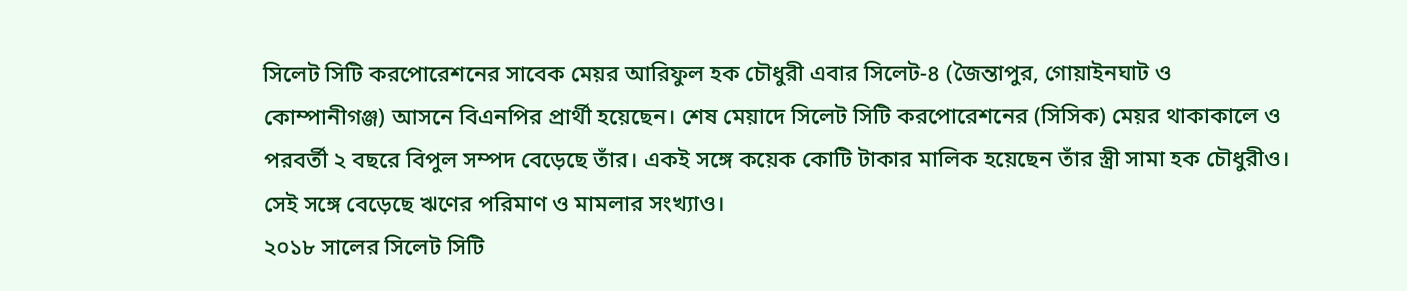সিলেট সিটি করপোরেশনের সাবেক মেয়র আরিফুল হক চৌধুরী এবার সিলেট-৪ (জৈন্তাপুর, গোয়াইনঘাট ও কোম্পানীগঞ্জ) আসনে বিএনপির প্রার্থী হয়েছেন। শেষ মেয়াদে সিলেট সিটি করপোরেশনের (সিসিক) মেয়র থাকাকালে ও পরবর্তী ২ বছরে বিপুল সম্পদ বেড়েছে তাঁর। একই সঙ্গে কয়েক কোটি টাকার মালিক হয়েছেন তাঁর স্ত্রী সামা হক চৌধুরীও। সেই সঙ্গে বেড়েছে ঋণের পরিমাণ ও মামলার সংখ্যাও।
২০১৮ সালের সিলেট সিটি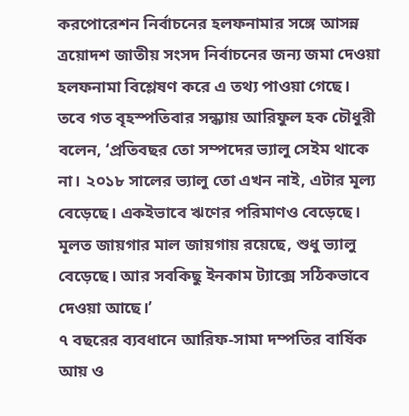করপোরেশন নির্বাচনের হলফনামার সঙ্গে আসন্ন ত্রয়োদশ জাতীয় সংসদ নির্বাচনের জন্য জমা দেওয়া হলফনামা বিশ্লেষণ করে এ তথ্য পাওয়া গেছে। তবে গত বৃহস্পতিবার সন্ধ্যায় আরিফুল হক চৌধুরী বলেন, ‘প্রতিবছর তো সম্পদের ভ্যালু সেইম থাকে না। ২০১৮ সালের ভ্যালু তো এখন নাই, এটার মূল্য বেড়েছে। একইভাবে ঋণের পরিমাণও বেড়েছে। মূলত জায়গার মাল জায়গায় রয়েছে, শুধু ভ্যালু বেড়েছে। আর সবকিছু ইনকাম ট্যাক্সে সঠিকভাবে দেওয়া আছে।’
৭ বছরের ব্যবধানে আরিফ-সামা দম্পতির বার্ষিক আয় ও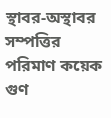স্থাবর-অস্থাবর সম্পত্তির পরিমাণ কয়েক গুণ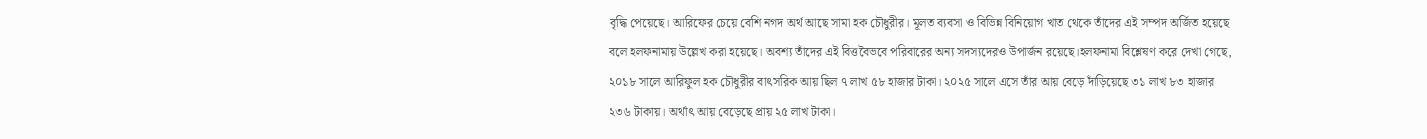বৃদ্ধি পেয়েছে। আরিফের চেয়ে বেশি নগদ অর্থ আছে সামা হক চৌধুরীর। মূলত ব্যবসা ও বিভিন্ন বিনিয়োগ খাত থেকে তাঁদের এই সম্পদ অর্জিত হয়েছে বলে হলফনামায় উল্লেখ করা হয়েছে। অবশ্য তাঁদের এই বিত্তবৈভবে পরিবারের অন্য সদস্যদেরও উপার্জন রয়েছে।হলফনামা বিশ্লেষণ করে দেখা গেছে, ২০১৮ সালে আরিফুল হক চৌধুরীর বাৎসরিক আয় ছিল ৭ লাখ ৫৮ হাজার টাকা। ২০২৫ সালে এসে তাঁর আয় বেড়ে দাঁড়িয়েছে ৩১ লাখ ৮৩ হাজার ২৩৬ টাকায়। অর্থাৎ আয় বেড়েছে প্রায় ২৫ লাখ টাকা।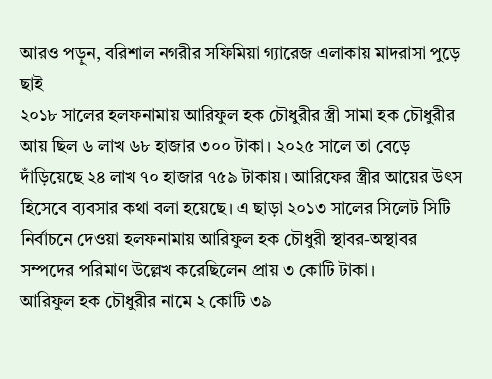আরও পড়ুন, বরিশাল নগরীর সফিমিয়া গ্যারেজ এলাকায় মাদরাসা পুড়ে ছাই
২০১৮ সালের হলফনামায় আরিফুল হক চৌধুরীর স্ত্রী সামা হক চৌধুরীর আয় ছিল ৬ লাখ ৬৮ হাজার ৩০০ টাকা। ২০২৫ সালে তা বেড়ে দাঁড়িয়েছে ২৪ লাখ ৭০ হাজার ৭৫৯ টাকায়। আরিফের স্ত্রীর আয়ের উৎস হিসেবে ব্যবসার কথা বলা হয়েছে। এ ছাড়া ২০১৩ সালের সিলেট সিটি নির্বাচনে দেওয়া হলফনামায় আরিফুল হক চৌধুরী স্থাবর-অস্থাবর সম্পদের পরিমাণ উল্লেখ করেছিলেন প্রায় ৩ কোটি টাকা।
আরিফুল হক চৌধুরীর নামে ২ কোটি ৩৯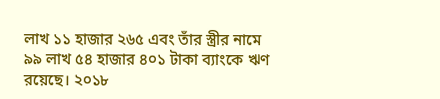লাখ ১১ হাজার ২৬৫ এবং তাঁর স্ত্রীর নামে ৯৯ লাখ ৫৪ হাজার ৪০১ টাকা ব্যাংকে ঋণ রয়েছে। ২০১৮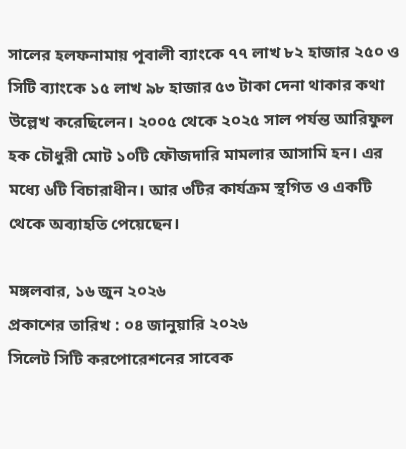সালের হলফনামায় পূবালী ব্যাংকে ৭৭ লাখ ৮২ হাজার ২৫০ ও সিটি ব্যাংকে ১৫ লাখ ৯৮ হাজার ৫৩ টাকা দেনা থাকার কথা উল্লেখ করেছিলেন। ২০০৫ থেকে ২০২৫ সাল পর্যন্ত আরিফুল হক চৌধুরী মোট ১০টি ফৌজদারি মামলার আসামি হন। এর মধ্যে ৬টি বিচারাধীন। আর ৩টির কার্যক্রম স্থগিত ও একটি থেকে অব্যাহতি পেয়েছেন।

মঙ্গলবার, ১৬ জুন ২০২৬
প্রকাশের তারিখ : ০৪ জানুয়ারি ২০২৬
সিলেট সিটি করপোরেশনের সাবেক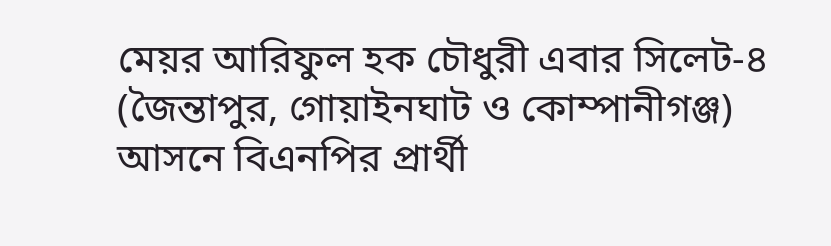মেয়র আরিফুল হক চৌধুরী এবার সিলেট-৪ (জৈন্তাপুর, গোয়াইনঘাট ও কোম্পানীগঞ্জ) আসনে বিএনপির প্রার্থী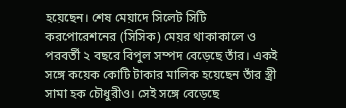হয়েছেন। শেষ মেয়াদে সিলেট সিটি করপোরেশনের (সিসিক) মেয়র থাকাকালে ও পরবর্তী ২ বছরে বিপুল সম্পদ বেড়েছে তাঁর। একই সঙ্গে কয়েক কোটি টাকার মালিক হয়েছেন তাঁর স্ত্রী সামা হক চৌধুরীও। সেই সঙ্গে বেড়েছে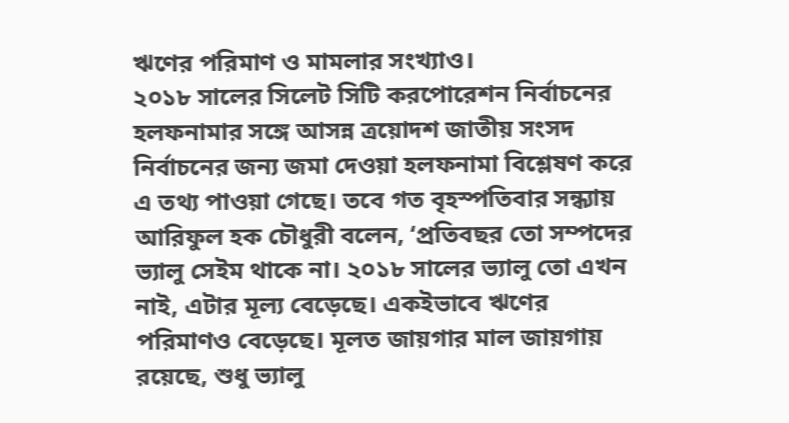ঋণের পরিমাণ ও মামলার সংখ্যাও।
২০১৮ সালের সিলেট সিটি করপোরেশন নির্বাচনের হলফনামার সঙ্গে আসন্ন ত্রয়োদশ জাতীয় সংসদ নির্বাচনের জন্য জমা দেওয়া হলফনামা বিশ্লেষণ করে এ তথ্য পাওয়া গেছে। তবে গত বৃহস্পতিবার সন্ধ্যায় আরিফুল হক চৌধুরী বলেন, ‘প্রতিবছর তো সম্পদের ভ্যালু সেইম থাকে না। ২০১৮ সালের ভ্যালু তো এখন নাই, এটার মূল্য বেড়েছে। একইভাবে ঋণের পরিমাণও বেড়েছে। মূলত জায়গার মাল জায়গায় রয়েছে, শুধু ভ্যালু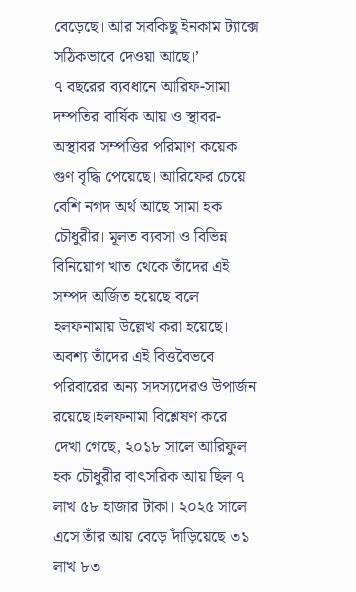বেড়েছে। আর সবকিছু ইনকাম ট্যাক্সে সঠিকভাবে দেওয়া আছে।’
৭ বছরের ব্যবধানে আরিফ-সামা দম্পতির বার্ষিক আয় ও স্থাবর-অস্থাবর সম্পত্তির পরিমাণ কয়েক গুণ বৃদ্ধি পেয়েছে। আরিফের চেয়ে বেশি নগদ অর্থ আছে সামা হক চৌধুরীর। মূলত ব্যবসা ও বিভিন্ন বিনিয়োগ খাত থেকে তাঁদের এই সম্পদ অর্জিত হয়েছে বলে হলফনামায় উল্লেখ করা হয়েছে। অবশ্য তাঁদের এই বিত্তবৈভবে পরিবারের অন্য সদস্যদেরও উপার্জন রয়েছে।হলফনামা বিশ্লেষণ করে দেখা গেছে, ২০১৮ সালে আরিফুল হক চৌধুরীর বাৎসরিক আয় ছিল ৭ লাখ ৫৮ হাজার টাকা। ২০২৫ সালে এসে তাঁর আয় বেড়ে দাঁড়িয়েছে ৩১ লাখ ৮৩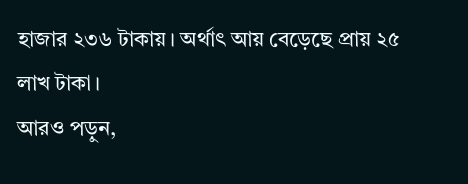হাজার ২৩৬ টাকায়। অর্থাৎ আয় বেড়েছে প্রায় ২৫ লাখ টাকা।
আরও পড়ুন,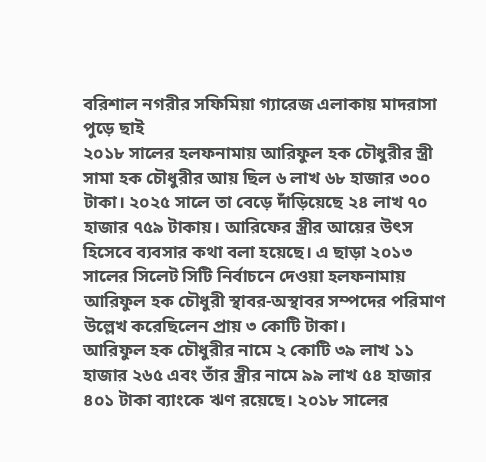বরিশাল নগরীর সফিমিয়া গ্যারেজ এলাকায় মাদরাসা পুড়ে ছাই
২০১৮ সালের হলফনামায় আরিফুল হক চৌধুরীর স্ত্রী সামা হক চৌধুরীর আয় ছিল ৬ লাখ ৬৮ হাজার ৩০০ টাকা। ২০২৫ সালে তা বেড়ে দাঁড়িয়েছে ২৪ লাখ ৭০ হাজার ৭৫৯ টাকায়। আরিফের স্ত্রীর আয়ের উৎস হিসেবে ব্যবসার কথা বলা হয়েছে। এ ছাড়া ২০১৩ সালের সিলেট সিটি নির্বাচনে দেওয়া হলফনামায় আরিফুল হক চৌধুরী স্থাবর-অস্থাবর সম্পদের পরিমাণ উল্লেখ করেছিলেন প্রায় ৩ কোটি টাকা।
আরিফুল হক চৌধুরীর নামে ২ কোটি ৩৯ লাখ ১১ হাজার ২৬৫ এবং তাঁর স্ত্রীর নামে ৯৯ লাখ ৫৪ হাজার ৪০১ টাকা ব্যাংকে ঋণ রয়েছে। ২০১৮ সালের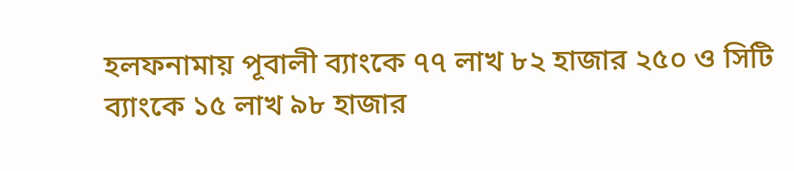হলফনামায় পূবালী ব্যাংকে ৭৭ লাখ ৮২ হাজার ২৫০ ও সিটি ব্যাংকে ১৫ লাখ ৯৮ হাজার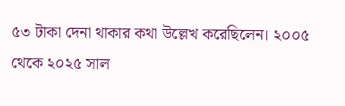৫৩ টাকা দেনা থাকার কথা উল্লেখ করেছিলেন। ২০০৫ থেকে ২০২৫ সাল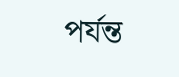পর্যন্ত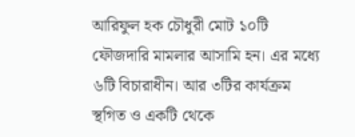আরিফুল হক চৌধুরী মোট ১০টি ফৌজদারি মামলার আসামি হন। এর মধ্যে ৬টি বিচারাধীন। আর ৩টির কার্যক্রম স্থগিত ও একটি থেকে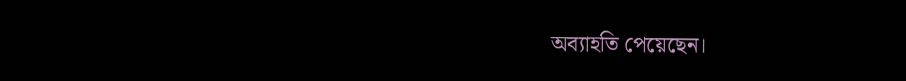অব্যাহতি পেয়েছেন।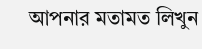আপনার মতামত লিখুন